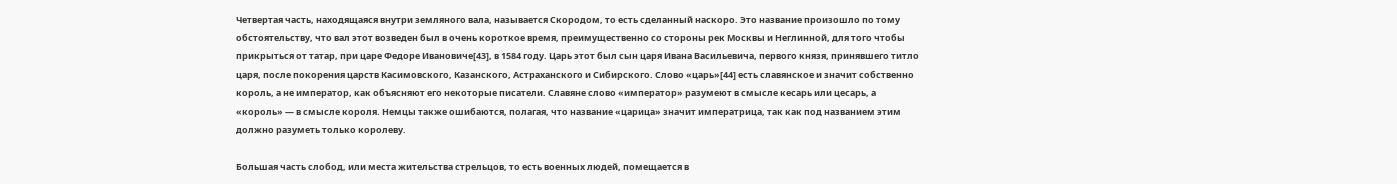Четвертая часть, находящаяся внутри земляного вала, называется Скородом, то есть сделанный наскоро. Это название произошло по тому обстоятельству, что вал этот возведен был в очень короткое время, преимущественно со стороны рек Москвы и Неглинной, для того чтобы прикрыться от татар, при царе Федоре Ивановиче[43], в 1584 году. Царь этот был сын царя Ивана Васильевича, первого князя, принявшего титло царя, после покорения царств Касимовского, Казанского, Астраханского и Сибирского. Слово «царь»[44] есть славянское и значит собственно король, а не император, как объясняют его некоторые писатели. Славяне слово «император» разумеют в смысле кесарь или цесарь, а «король» — в смысле короля. Немцы также ошибаются, полагая, что название «царица» значит императрица, так как под названием этим должно разуметь только королеву.

Большая часть слобод, или места жительства стрельцов, то есть военных людей, помещается в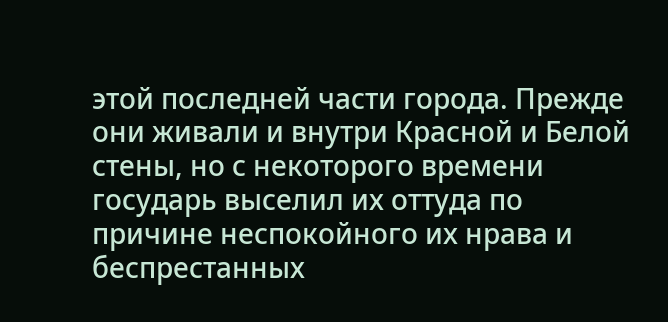этой последней части города. Прежде они живали и внутри Красной и Белой стены, но с некоторого времени государь выселил их оттуда по причине неспокойного их нрава и беспрестанных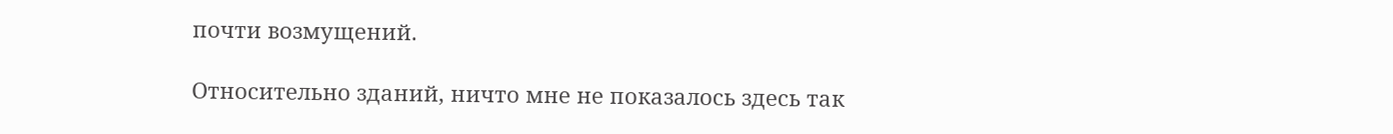почти возмущений.

Относительно зданий, ничто мне не показалось здесь так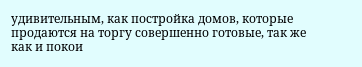удивительным, как постройка домов, которые продаются на торгу совершенно готовые, так же как и покои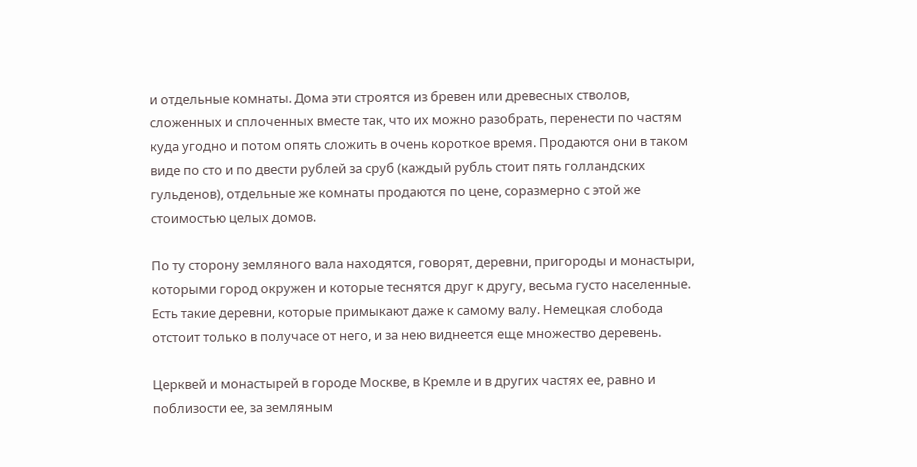и отдельные комнаты. Дома эти строятся из бревен или древесных стволов, сложенных и сплоченных вместе так, что их можно разобрать, перенести по частям куда угодно и потом опять сложить в очень короткое время. Продаются они в таком виде по сто и по двести рублей за сруб (каждый рубль стоит пять голландских гульденов), отдельные же комнаты продаются по цене, соразмерно с этой же стоимостью целых домов.

По ту сторону земляного вала находятся, говорят, деревни, пригороды и монастыри, которыми город окружен и которые теснятся друг к другу, весьма густо населенные. Есть такие деревни, которые примыкают даже к самому валу. Немецкая слобода отстоит только в получасе от него, и за нею виднеется еще множество деревень.

Церквей и монастырей в городе Москве, в Кремле и в других частях ее, равно и поблизости ее, за земляным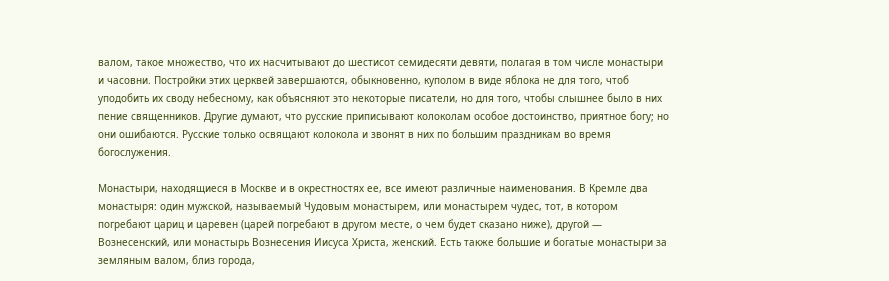валом, такое множество, что их насчитывают до шестисот семидесяти девяти, полагая в том числе монастыри и часовни. Постройки этих церквей завершаются, обыкновенно, куполом в виде яблока не для того, чтоб уподобить их своду небесному, как объясняют это некоторые писатели, но для того, чтобы слышнее было в них пение священников. Другие думают, что русские приписывают колоколам особое достоинство, приятное богу; но они ошибаются. Русские только освящают колокола и звонят в них по большим праздникам во время богослужения.

Монастыри, находящиеся в Москве и в окрестностях ее, все имеют различные наименования. В Кремле два монастыря: один мужской, называемый Чудовым монастырем, или монастырем чудес, тот, в котором погребают цариц и царевен (царей погребают в другом месте, о чем будет сказано ниже), другой — Вознесенский, или монастырь Вознесения Иисуса Христа, женский. Есть также большие и богатые монастыри за земляным валом, близ города,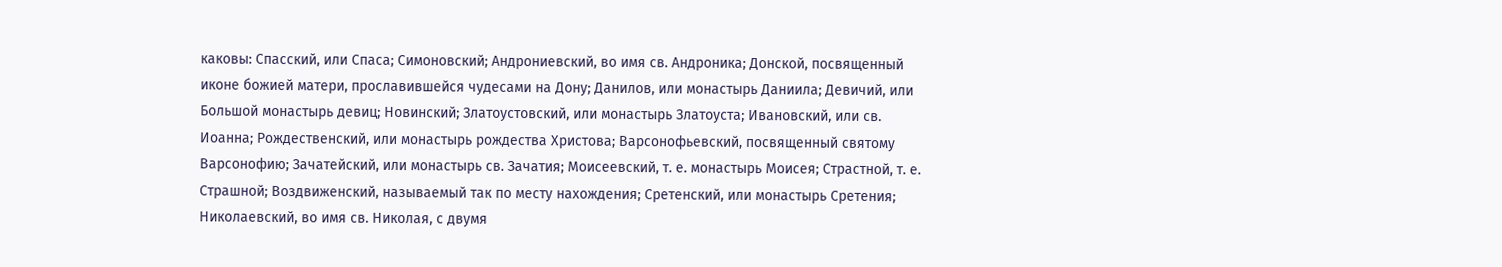каковы: Спасский, или Спаса; Симоновский; Андрониевский, во имя св. Андроника; Донской, посвященный иконе божией матери, прославившейся чудесами на Дону; Данилов, или монастырь Даниила; Девичий, или Большой монастырь девиц; Новинский; Златоустовский, или монастырь Златоуста; Ивановский, или св. Иоанна; Рождественский, или монастырь рождества Христова; Варсонофьевский, посвященный святому Варсонофию; Зачатейский, или монастырь св. Зачатия; Моисеевский, т. е. монастырь Моисея; Страстной, т. е. Страшной; Воздвиженский, называемый так по месту нахождения; Сретенский, или монастырь Сретения; Николаевский, во имя св. Николая, с двумя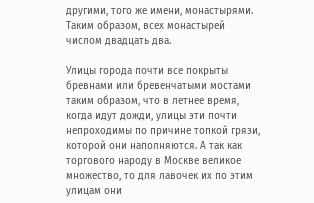другими, того же имени, монастырями. Таким образом, всех монастырей числом двадцать два.

Улицы города почти все покрыты бревнами или бревенчатыми мостами таким образом, что в летнее время, когда идут дожди, улицы эти почти непроходимы по причине топкой грязи, которой они наполняются. А так как торгового народу в Москве великое множество, то для лавочек их по этим улицам они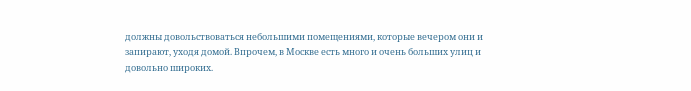должны довольствоваться небольшими помещениями, которые вечером они и запирают, уходя домой. Впрочем, в Москве есть много и очень больших улиц и довольно широких.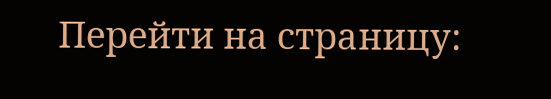Перейти на страницу: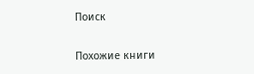Поиск

Похожие книги